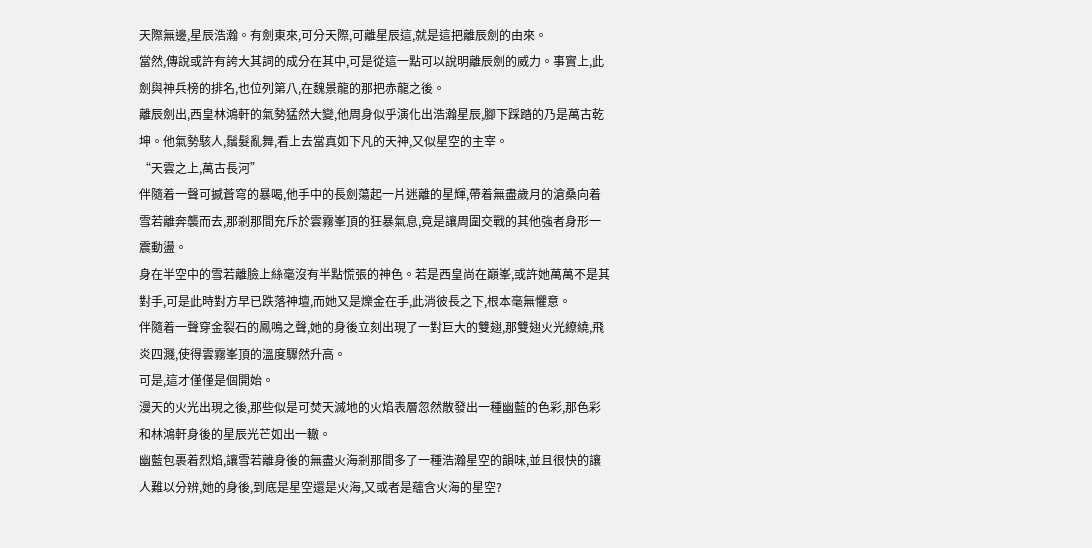天際無邊,星辰浩瀚。有劍東來,可分天際,可離星辰這,就是這把離辰劍的由來。
當然,傳說或許有誇大其詞的成分在其中,可是從這一點可以說明離辰劍的威力。事實上,此劍與神兵榜的排名,也位列第八,在魏景龍的那把赤龍之後。
離辰劍出,西皇林鴻軒的氣勢猛然大變,他周身似乎演化出浩瀚星辰,腳下踩踏的乃是萬古乾坤。他氣勢駭人,鬚髮亂舞,看上去當真如下凡的天神,又似星空的主宰。
“天雲之上,萬古長河”
伴隨着一聲可撼蒼穹的暴喝,他手中的長劍蕩起一片迷離的星輝,帶着無盡歲月的滄桑向着雪若離奔襲而去,那剎那間充斥於雲霧峯頂的狂暴氣息,竟是讓周圍交戰的其他強者身形一震動盪。
身在半空中的雪若離臉上絲毫沒有半點慌張的神色。若是西皇尚在巔峯,或許她萬萬不是其對手,可是此時對方早已跌落神壇,而她又是爍金在手,此消彼長之下,根本毫無懼意。
伴隨着一聲穿金裂石的鳳鳴之聲,她的身後立刻出現了一對巨大的雙翅,那雙翅火光繚繞,飛炎四濺,使得雲霧峯頂的溫度驟然升高。
可是,這才僅僅是個開始。
漫天的火光出現之後,那些似是可焚天滅地的火焰表層忽然散發出一種幽藍的色彩,那色彩和林鴻軒身後的星辰光芒如出一轍。
幽藍包裹着烈焰,讓雪若離身後的無盡火海剎那間多了一種浩瀚星空的韻味,並且很快的讓人難以分辨,她的身後,到底是星空還是火海,又或者是蘊含火海的星空?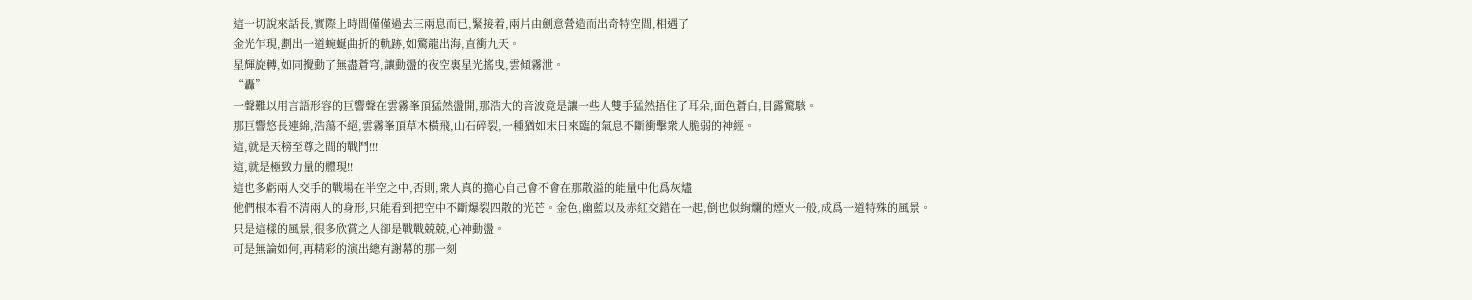這一切說來話長,實際上時間僅僅過去三兩息而已,緊接着,兩片由劍意營造而出奇特空間,相遇了
金光乍現,劃出一道蜿蜒曲折的軌跡,如驚龍出海,直衝九天。
星輝旋轉,如同攪動了無盡蒼穹,讓動盪的夜空裏星光搖曳,雲傾霧泄。
“轟”
一聲難以用言語形容的巨響聲在雲霧峯頂猛然盪開,那浩大的音波竟是讓一些人雙手猛然捂住了耳朵,面色蒼白,目露驚駭。
那巨響悠長連綿,浩蕩不絕,雲霧峯頂草木橫飛,山石碎裂,一種猶如末日來臨的氣息不斷衝擊衆人脆弱的神經。
這,就是天榜至尊之間的戰鬥!!!
這,就是極致力量的體現!!
這也多虧兩人交手的戰場在半空之中,否則,衆人真的擔心自己會不會在那散溢的能量中化爲灰燼
他們根本看不清兩人的身形,只能看到把空中不斷爆裂四散的光芒。金色,幽藍以及赤紅交錯在一起,倒也似絢爛的煙火一般,成爲一道特殊的風景。
只是這樣的風景,很多欣賞之人卻是戰戰兢兢,心神動盪。
可是無論如何,再精彩的演出總有謝幕的那一刻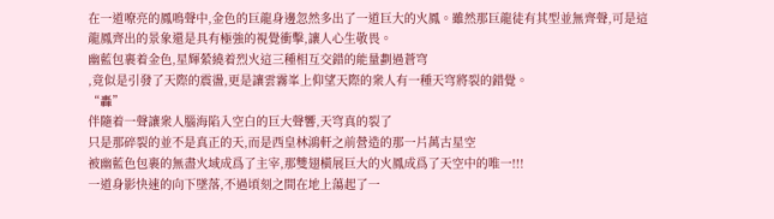在一道嘹亮的鳳鳴聲中,金色的巨龍身邊忽然多出了一道巨大的火鳳。雖然那巨龍徒有其型並無齊聲,可是這龍鳳齊出的景象還是具有極強的視覺衝擊,讓人心生敬畏。
幽藍包裹着金色,星輝縈繞着烈火這三種相互交錯的能量劃過蒼穹
,竟似是引發了天際的震盪,更是讓雲霧峯上仰望天際的衆人有一種天穹將裂的錯覺。
“轟”
伴隨着一聲讓衆人腦海陷入空白的巨大聲響,天穹真的裂了
只是那碎裂的並不是真正的天,而是西皇林鴻軒之前營造的那一片萬古星空
被幽藍色包裹的無盡火域成爲了主宰,那雙翅橫展巨大的火鳳成爲了天空中的唯一!!!
一道身影快速的向下墜落,不過頃刻之間在地上蕩起了一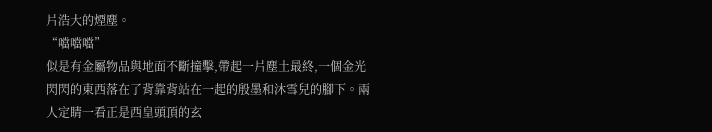片浩大的煙塵。
“噹噹噹”
似是有金屬物品與地面不斷撞擊,帶起一片塵土最終,一個金光閃閃的東西落在了背靠背站在一起的殷墨和沐雪兒的腳下。兩人定睛一看正是西皇頭頂的玄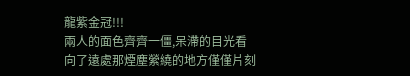龍紫金冠!!!
兩人的面色齊齊一僵,呆滯的目光看向了遠處那煙塵縈繞的地方僅僅片刻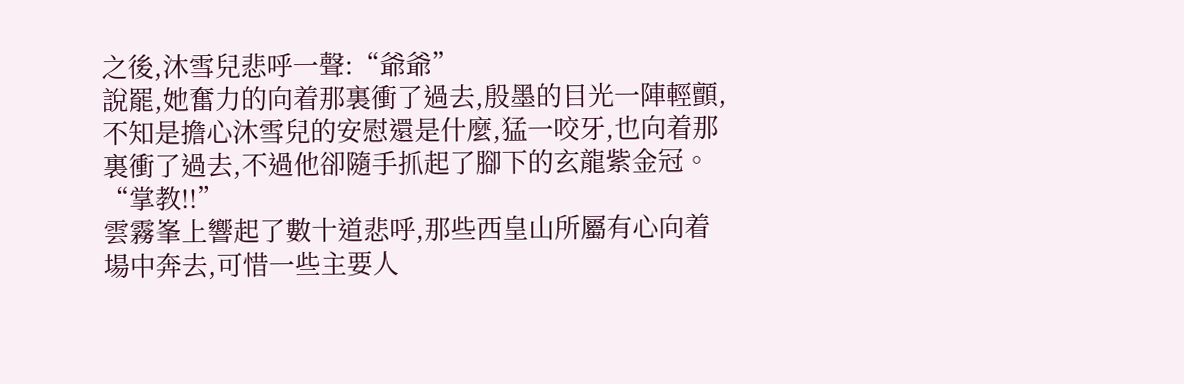之後,沐雪兒悲呼一聲:“爺爺”
說罷,她奮力的向着那裏衝了過去,殷墨的目光一陣輕顫,不知是擔心沐雪兒的安慰還是什麼,猛一咬牙,也向着那裏衝了過去,不過他卻隨手抓起了腳下的玄龍紫金冠。
“掌教!!”
雲霧峯上響起了數十道悲呼,那些西皇山所屬有心向着場中奔去,可惜一些主要人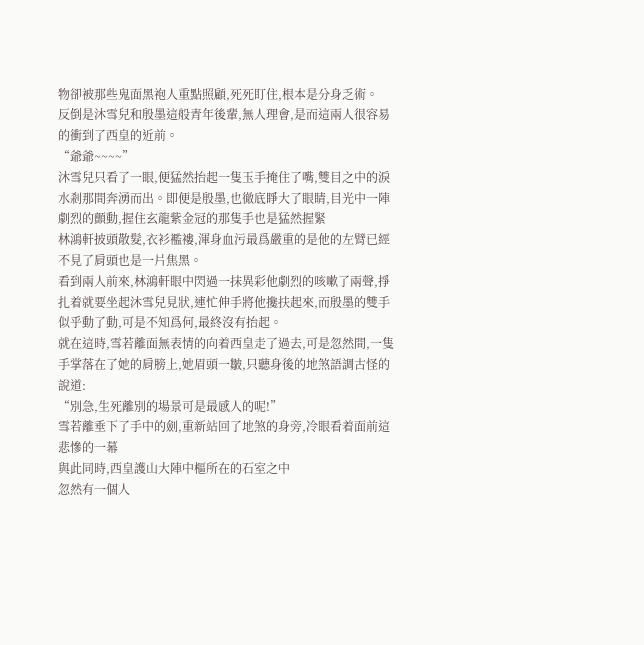物卻被那些鬼面黑袍人重點照顧,死死盯住,根本是分身乏術。
反倒是沐雪兒和殷墨這般青年後輩,無人理會,是而這兩人很容易的衝到了西皇的近前。
“爺爺~~~~”
沐雪兒只看了一眼,便猛然抬起一隻玉手掩住了嘴,雙目之中的淚水剎那間奔湧而出。即便是殷墨,也徹底睜大了眼睛,目光中一陣劇烈的顫動,握住玄龍紫金冠的那隻手也是猛然握緊
林鴻軒披頭散髮,衣衫襤褸,渾身血污最爲嚴重的是他的左臂已經不見了肩頭也是一片焦黑。
看到兩人前來,林鴻軒眼中閃過一抹異彩他劇烈的咳嗽了兩聲,掙扎着就要坐起沐雪兒見狀,連忙伸手將他攙扶起來,而殷墨的雙手似乎動了動,可是不知爲何,最終沒有抬起。
就在這時,雪若離面無表情的向着西皇走了過去,可是忽然間,一隻手掌落在了她的肩膀上,她眉頭一皺,只聽身後的地煞語調古怪的說道:
“別急,生死離別的場景可是最感人的呢!”
雪若離垂下了手中的劍,重新站回了地煞的身旁,冷眼看着面前這悲慘的一幕
與此同時,西皇護山大陣中樞所在的石室之中
忽然有一個人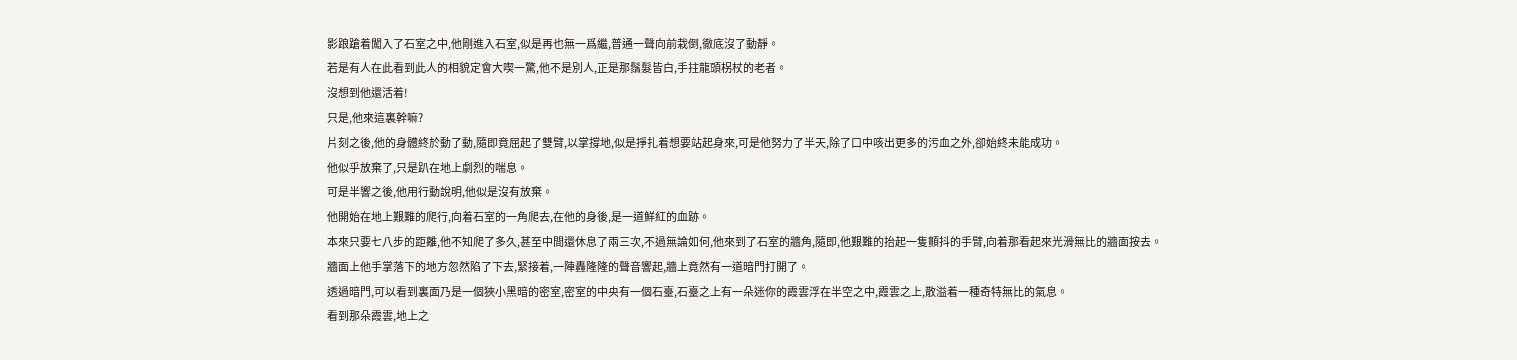影踉蹌着闖入了石室之中,他剛進入石室,似是再也無一爲繼,普通一聲向前栽倒,徹底沒了動靜。
若是有人在此看到此人的相貌定會大喫一驚,他不是別人,正是那鬚髮皆白,手拄龍頭柺杖的老者。
沒想到他還活着!
只是,他來這裏幹嘛?
片刻之後,他的身體終於動了動,隨即竟屈起了雙臂,以掌撐地,似是掙扎着想要站起身來,可是他努力了半天,除了口中咳出更多的污血之外,卻始終未能成功。
他似乎放棄了,只是趴在地上劇烈的喘息。
可是半響之後,他用行動說明,他似是沒有放棄。
他開始在地上艱難的爬行,向着石室的一角爬去,在他的身後,是一道鮮紅的血跡。
本來只要七八步的距離,他不知爬了多久,甚至中間還休息了兩三次,不過無論如何,他來到了石室的牆角,隨即,他艱難的抬起一隻顫抖的手臂,向着那看起來光滑無比的牆面按去。
牆面上他手掌落下的地方忽然陷了下去,緊接着,一陣轟隆隆的聲音響起,牆上竟然有一道暗門打開了。
透過暗門,可以看到裏面乃是一個狹小黑暗的密室,密室的中央有一個石臺,石臺之上有一朵迷你的霞雲浮在半空之中,霞雲之上,散溢着一種奇特無比的氣息。
看到那朵霞雲,地上之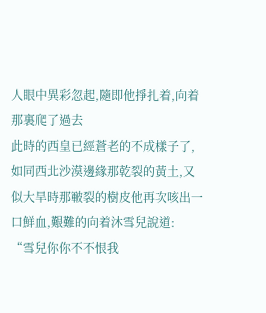人眼中異彩忽起,隨即他掙扎着,向着那裏爬了過去
此時的西皇已經蒼老的不成樣子了,如同西北沙漠邊緣那乾裂的黃土,又似大旱時那皸裂的樹皮他再次咳出一口鮮血,艱難的向着沐雪兒說道:
“雪兒你你不不恨我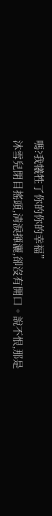嗎?我犧牲了你的你的幸福”
沐雪兒閉目搖頭,清淚揮灑,卻沒有開口。說不恨,那是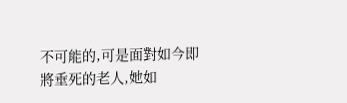不可能的,可是面對如今即將垂死的老人,她如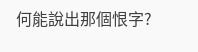何能說出那個恨字?